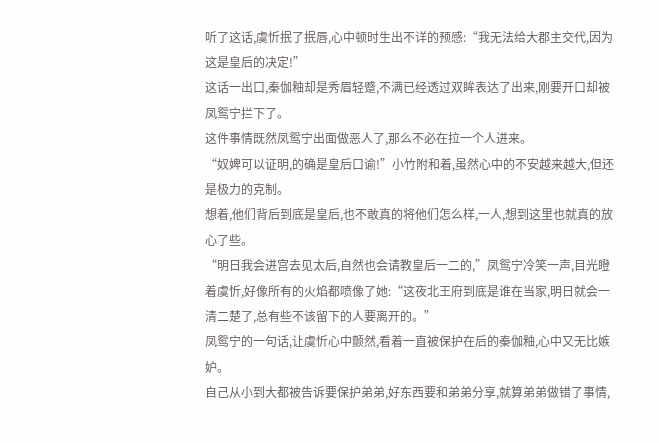听了这话,虞忻抿了抿唇,心中顿时生出不详的预感:“我无法给大郡主交代,因为这是皇后的决定!”
这话一出口,秦伽釉却是秀眉轻蹙,不满已经透过双眸表达了出来,刚要开口却被凤鸳宁拦下了。
这件事情既然凤鸳宁出面做恶人了,那么不必在拉一个人进来。
“奴婢可以证明,的确是皇后口谕!”小竹附和着,虽然心中的不安越来越大,但还是极力的克制。
想着,他们背后到底是皇后,也不敢真的将他们怎么样,一人,想到这里也就真的放心了些。
“明日我会进宫去见太后,自然也会请教皇后一二的,”凤鸳宁冷笑一声,目光瞪着虞忻,好像所有的火焰都喷像了她:“这夜北王府到底是谁在当家,明日就会一清二楚了,总有些不该留下的人要离开的。”
凤鸳宁的一句话,让虞忻心中颤然,看着一直被保护在后的秦伽釉,心中又无比嫉妒。
自己从小到大都被告诉要保护弟弟,好东西要和弟弟分享,就算弟弟做错了事情,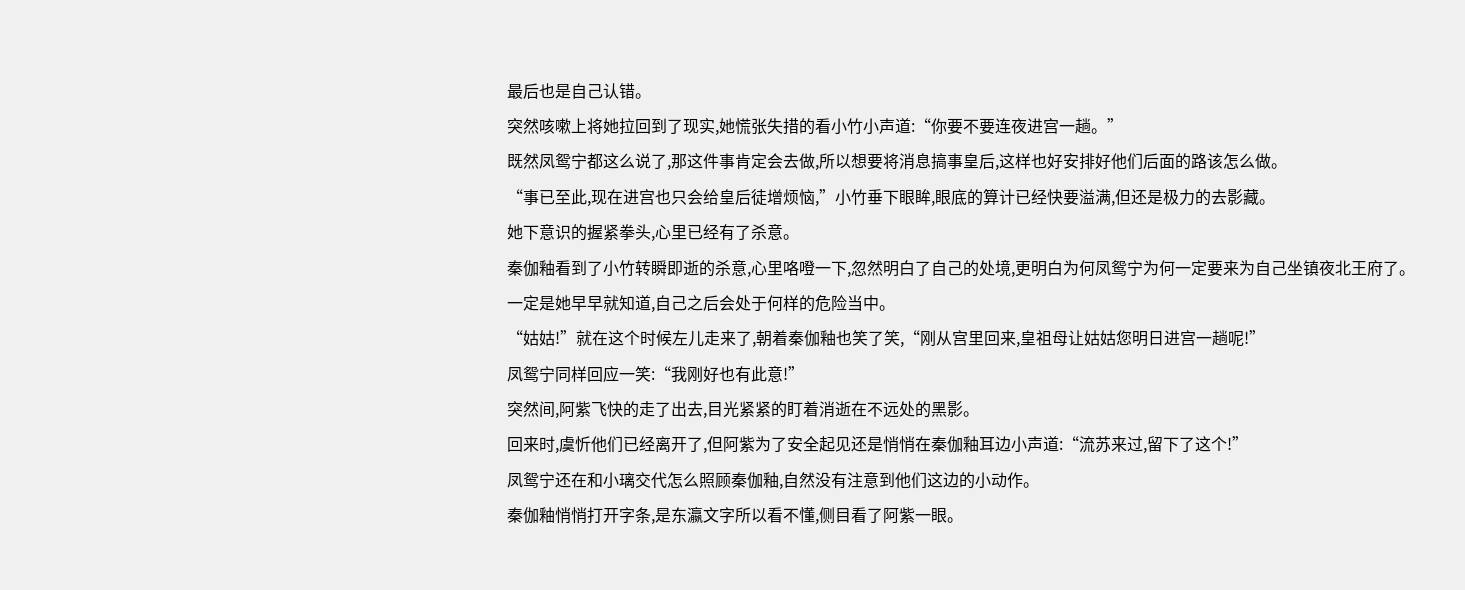最后也是自己认错。
突然咳嗽上将她拉回到了现实,她慌张失措的看小竹小声道:“你要不要连夜进宫一趟。”
既然凤鸳宁都这么说了,那这件事肯定会去做,所以想要将消息搞事皇后,这样也好安排好他们后面的路该怎么做。
“事已至此,现在进宫也只会给皇后徒增烦恼,”小竹垂下眼眸,眼底的算计已经快要溢满,但还是极力的去影藏。
她下意识的握紧拳头,心里已经有了杀意。
秦伽釉看到了小竹转瞬即逝的杀意,心里咯噔一下,忽然明白了自己的处境,更明白为何凤鸳宁为何一定要来为自己坐镇夜北王府了。
一定是她早早就知道,自己之后会处于何样的危险当中。
“姑姑!”就在这个时候左儿走来了,朝着秦伽釉也笑了笑,“刚从宫里回来,皇祖母让姑姑您明日进宫一趟呢!”
凤鸳宁同样回应一笑:“我刚好也有此意!”
突然间,阿紫飞快的走了出去,目光紧紧的盯着消逝在不远处的黑影。
回来时,虞忻他们已经离开了,但阿紫为了安全起见还是悄悄在秦伽釉耳边小声道:“流苏来过,留下了这个!”
凤鸳宁还在和小璃交代怎么照顾秦伽釉,自然没有注意到他们这边的小动作。
秦伽釉悄悄打开字条,是东瀛文字所以看不懂,侧目看了阿紫一眼。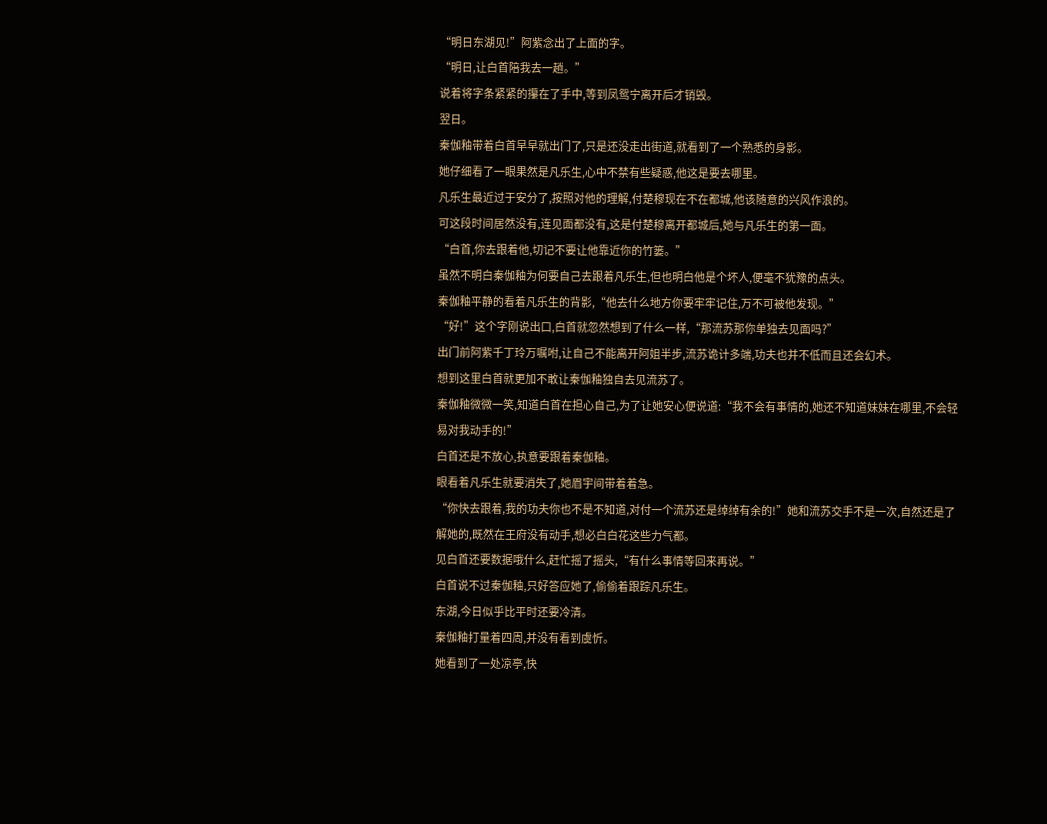“明日东湖见!”阿紫念出了上面的字。
“明日,让白首陪我去一趟。”
说着将字条紧紧的攥在了手中,等到凤鸳宁离开后才销毁。
翌日。
秦伽釉带着白首早早就出门了,只是还没走出街道,就看到了一个熟悉的身影。
她仔细看了一眼果然是凡乐生,心中不禁有些疑惑,他这是要去哪里。
凡乐生最近过于安分了,按照对他的理解,付楚穆现在不在都城,他该随意的兴风作浪的。
可这段时间居然没有,连见面都没有,这是付楚穆离开都城后,她与凡乐生的第一面。
“白首,你去跟着他,切记不要让他靠近你的竹篓。”
虽然不明白秦伽釉为何要自己去跟着凡乐生,但也明白他是个坏人,便毫不犹豫的点头。
秦伽釉平静的看着凡乐生的背影,“他去什么地方你要牢牢记住,万不可被他发现。”
“好!”这个字刚说出口,白首就忽然想到了什么一样,“那流苏那你单独去见面吗?”
出门前阿紫千丁玲万嘱咐,让自己不能离开阿姐半步,流苏诡计多端,功夫也并不低而且还会幻术。
想到这里白首就更加不敢让秦伽釉独自去见流苏了。
秦伽釉微微一笑,知道白首在担心自己,为了让她安心便说道:“我不会有事情的,她还不知道妹妹在哪里,不会轻易对我动手的!”
白首还是不放心,执意要跟着秦伽釉。
眼看着凡乐生就要消失了,她眉宇间带着着急。
“你快去跟着,我的功夫你也不是不知道,对付一个流苏还是绰绰有余的!”她和流苏交手不是一次,自然还是了解她的,既然在王府没有动手,想必白白花这些力气都。
见白首还要数据哦什么,赶忙摇了摇头,“有什么事情等回来再说。”
白首说不过秦伽釉,只好答应她了,偷偷着跟踪凡乐生。
东湖,今日似乎比平时还要冷清。
秦伽釉打量着四周,并没有看到虞忻。
她看到了一处凉亭,快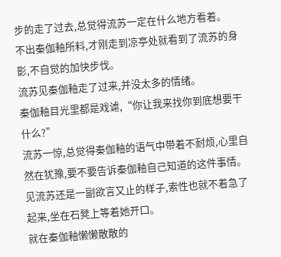步的走了过去,总觉得流苏一定在什么地方看着。
不出秦伽釉所料,才刚走到凉亭处就看到了流苏的身影,不自觉的加快步伐。
流苏见秦伽釉走了过来,并没太多的情绪。
秦伽釉目光里都是戏谑,“你让我来找你到底想要干什么?”
流苏一惊,总觉得秦伽釉的语气中带着不耐烦,心里自然在犹豫,要不要告诉秦伽釉自己知道的这件事情。
见流苏还是一副欲言又止的样子,索性也就不着急了起来,坐在石凳上等着她开口。
就在秦伽釉懒懒散散的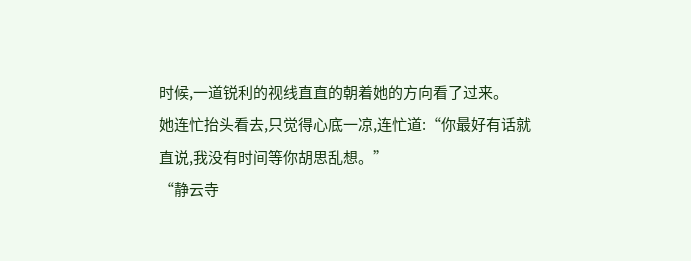时候,一道锐利的视线直直的朝着她的方向看了过来。
她连忙抬头看去,只觉得心底一凉,连忙道:“你最好有话就直说,我没有时间等你胡思乱想。”
“静云寺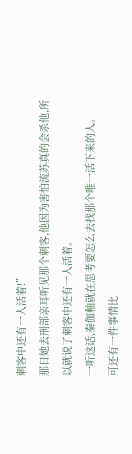刺客中还有一人活着!”
那日她去刑部亲耳听见那个刺客,他因为害怕流苏真的会杀他,所以就说了刺客中还有一人活着。
一听这话,秦伽釉就在思考要怎么去找那个唯一活下来的人。
可还有一件事情比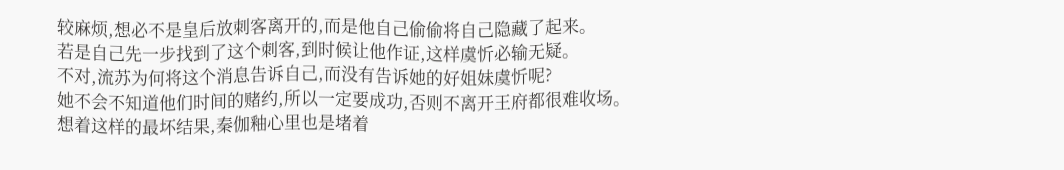较麻烦,想必不是皇后放刺客离开的,而是他自己偷偷将自己隐藏了起来。
若是自己先一步找到了这个刺客,到时候让他作证,这样虞忻必输无疑。
不对,流苏为何将这个消息告诉自己,而没有告诉她的好姐妹虞忻呢?
她不会不知道他们时间的赌约,所以一定要成功,否则不离开王府都很难收场。
想着这样的最坏结果,秦伽釉心里也是堵着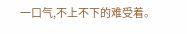一口气,不上不下的难受着。